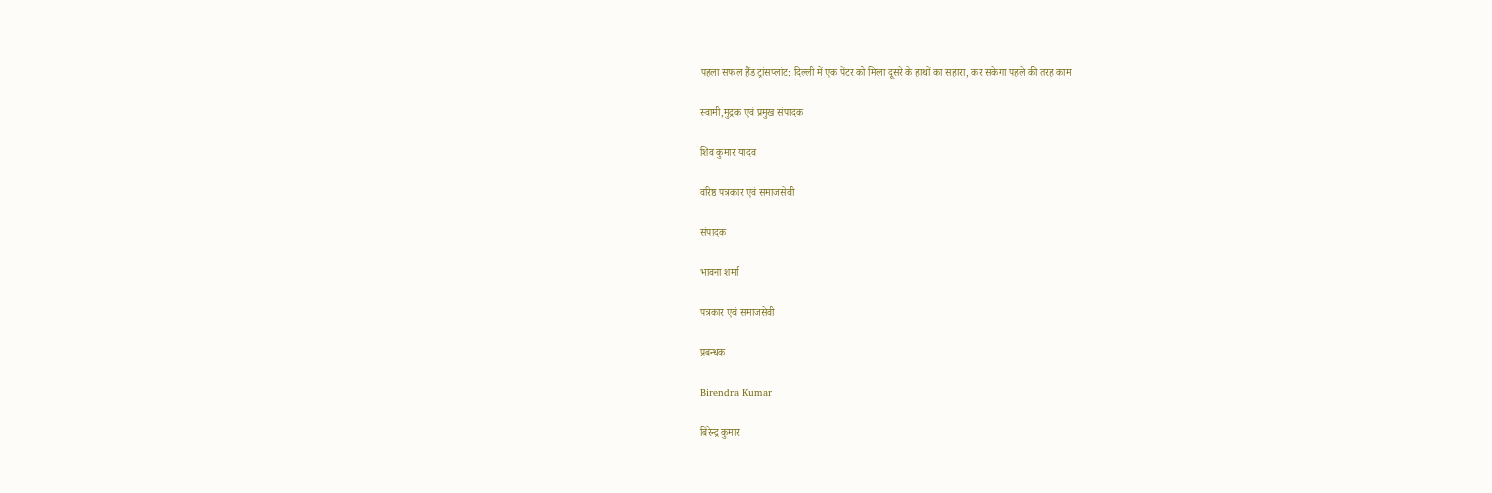पहला सफल हैंड ट्रांसप्लांट: दिल्ली में एक पेंटर को मिला दूसरे के हाथों का सहारा, कर सकेगा पहले की तरह काम

स्वामी,मुद्रक एवं प्रमुख संपादक

शिव कुमार यादव

वरिष्ठ पत्रकार एवं समाजसेवी

संपादक

भावना शर्मा

पत्रकार एवं समाजसेवी

प्रबन्धक

Birendra Kumar

बिरेन्द्र कुमार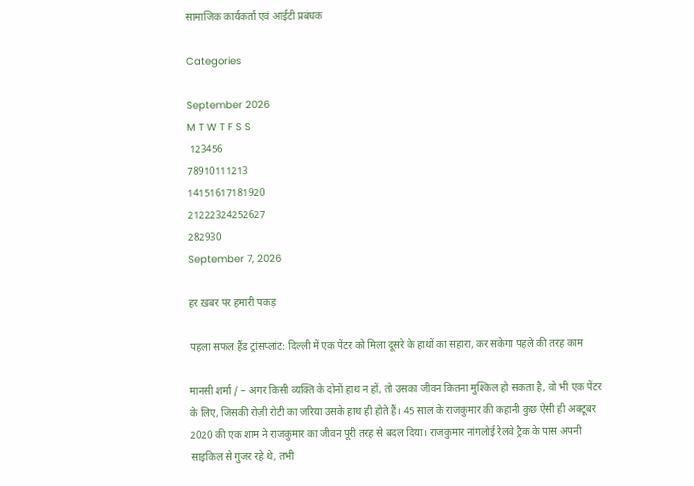सामाजिक कार्यकर्ता एवं आईटी प्रबंधक

Categories

September 2026
M T W T F S S
 123456
78910111213
14151617181920
21222324252627
282930
September 7, 2026

हर ख़बर पर हमारी पकड़

पहला सफल हैंड ट्रांसप्लांट: दिल्ली में एक पेंटर को मिला दूसरे के हाथों का सहारा, कर सकेगा पहले की तरह काम

मानसी शर्मा / – अगर किसी व्यक्ति के दोनों हाथ न हों, तो उसका जीवन कितना मुश्किल हो सकता है, वो भी एक पेंटर के लिए, जिसकी रोज़ी रोटी का जरिया उसके हाथ ही होते हैं। 45 साल के राजकुमार की कहानी कुछ ऐसी ही अक्टूबर 2020 की एक शाम ने राजकुमार का जीवन पूरी तरह से बदल दिया। राजकुमार नांगलोई रेलवे ट्रैक के पास अपनी साइकिल से गुजर रहे थे, तभी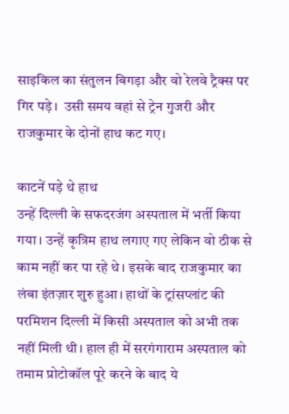साइकिल का संतुलन बिगड़ा और वो रेलवे ट्रैक्स पर गिर पड़े।  उसी समय वहां से ट्रेन गुजरी और राजकुमार के दोनों हाथ कट गए।

काटनें पड़े थे हाथ
उन्हें दिल्ली के सफदरजंग अस्पताल में भर्ती किया गया। उन्हें कृत्रिम हाथ लगाए गए लेकिन वो ठीक से काम नहीं कर पा रहे थे। इसके बाद राजकुमार का लंबा इंतज़ार शुरु हुआ। हाथों के ट्रांसप्लांट की परमिशन दिल्ली में किसी अस्पताल को अभी तक नहीं मिली थी। हाल ही में सरगंगाराम अस्पताल को तमाम प्रोटोकॉल पूरे करने के बाद ये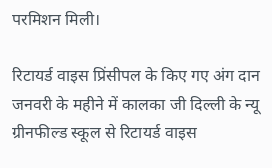परमिशन मिली।

रिटायर्ड वाइस प्रिंसीपल के किए गए अंग दान
जनवरी के महीने में कालका जी दिल्ली के न्यू ग्रीनफील्ड स्कूल से रिटायर्ड वाइस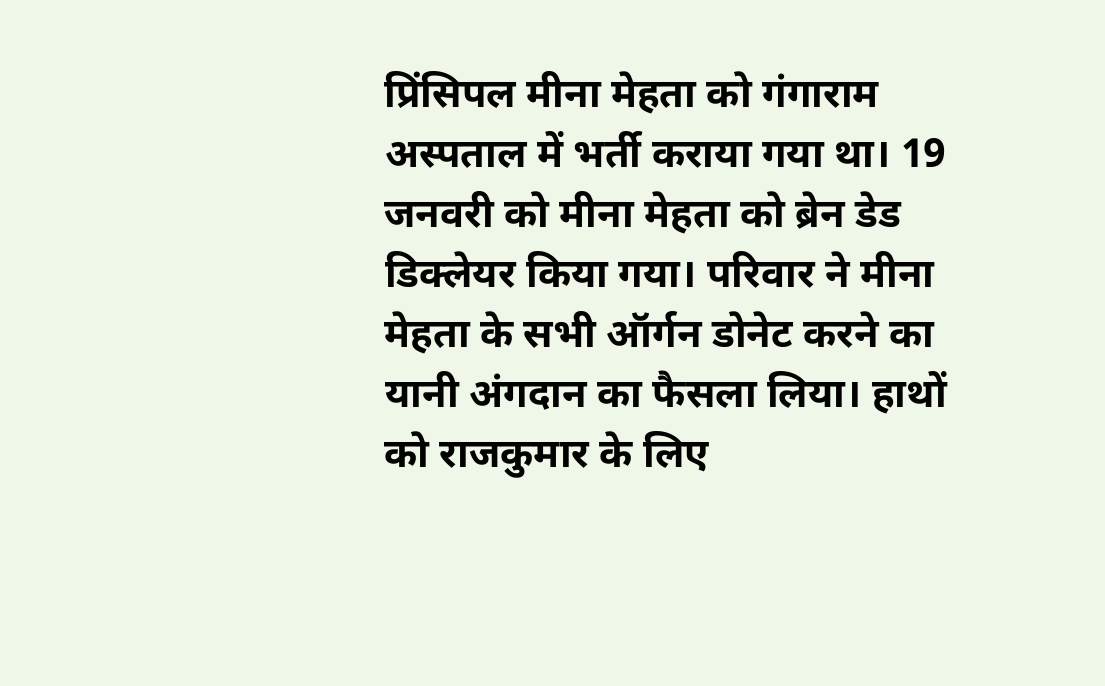प्रिंसिपल मीना मेहता को गंगाराम अस्पताल में भर्ती कराया गया था। 19 जनवरी को मीना मेहता को ब्रेन डेड डिक्लेयर किया गया। ‌परिवार ने मीना मेहता के सभी ऑर्गन डोनेट करने का यानी अंगदान का फैसला लिया। हाथों को राजकुमार के लिए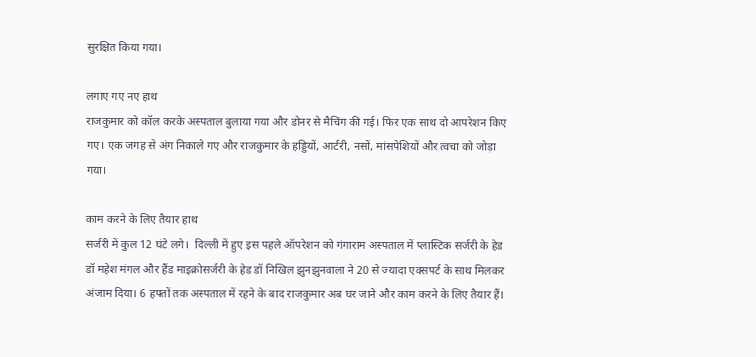सुरक्षित किया गया।

लगाए गए नए हाथ
राजकुमार को कॉल करके अस्पताल बुलाया गया और डोनर से मैचिंग की गई। फिर एक साथ दो आपरेशन किए गए। एक जगह से अंग निकाले गए और राजकुमार के हड्डियों, आर्टरी, नसों, मांसपेशियों और त्वचा को जोड़ा गया।

काम करने के लिए तैयार हाथ
सर्जरी में कुल 12 घंटे लगे।  दिल्ली में हुए‌‌ इस पहले ऑपरेशन को गंगाराम अस्पताल में प्लास्टिक सर्जरी के हेड डॉ महेश मंगल और हैंड माइक्रोसर्जरी के हेड डॉ निखिल झुनझुनवाला ने 20 से ज्यादा एक्सपर्ट के साथ मिलकर अंजाम दिया। 6 हफ्तों तक अस्पताल में रहने के बाद राजकुमार अब घर जाने और काम करने के लिए तैयार हैं।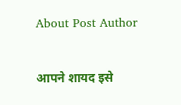About Post Author

आपने शायद इसे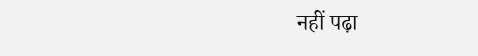नहीं पढ़ा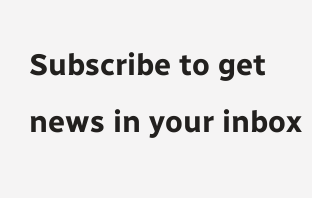Subscribe to get news in your inbox